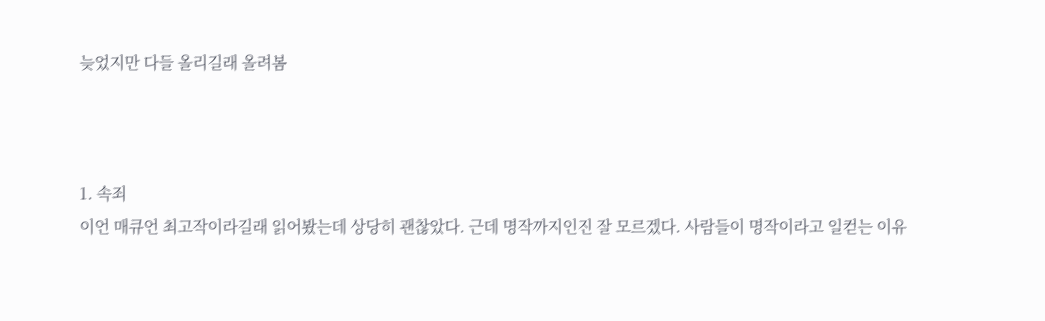늦었지만 다들 올리길래 올려봄



1. 속죄
이언 매큐언 최고작이라길래 읽어봤는데 상당히 괜찮았다. 근데 명작까지인진 잘 모르겠다. 사람들이 명작이라고 일컫는 이유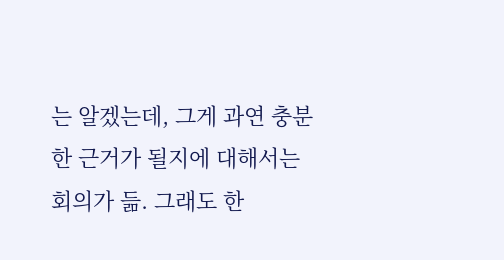는 알겠는데, 그게 과연 충분한 근거가 될지에 대해서는 회의가 듦. 그래도 한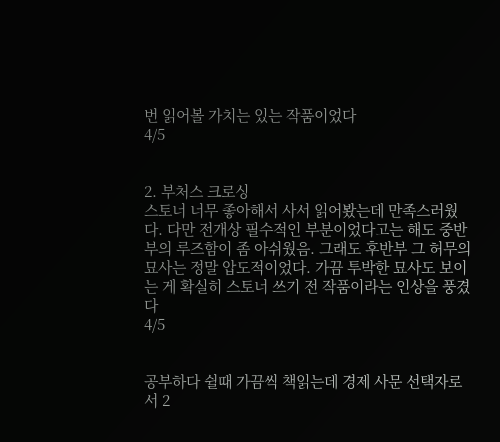번 읽어볼 가치는 있는 작품이었다
4/5


2. 부처스 크로싱
스토너 너무 좋아해서 사서 읽어봤는데 만족스러웠다. 다만 전개상 필수적인 부분이었다고는 해도 중반부의 루즈함이 좀 아쉬웠음. 그래도 후반부 그 허무의 묘사는 정말 압도적이었다. 가끔 투박한 묘사도 보이는 게 확실히 스토너 쓰기 전 작품이라는 인상을 풍겼다
4/5


공부하다 쉴때 가끔씩 책읽는데 경제 사문 선택자로서 2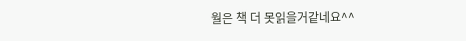월은 책 더 못읽을거같네요^^